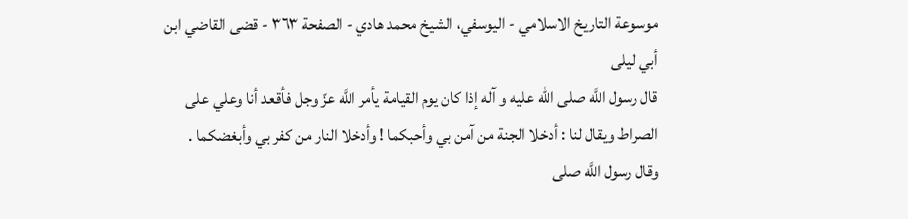موسوعة التاريخ الاسلامي - اليوسفي، الشيخ محمد هادي - الصفحة ٣٦٣ - قضى القاضي ابن أبي ليلى
قال رسول اللَّه صلى الله عليه و آله إذا كان يوم القيامة يأمر اللَّه عزّ وجل فأقعد أنا وعلي على الصراط ويقال لنا : أدخلا الجنة من آمن بي وأحبكما ! وأدخلا النار من كفر بي وأبغضكما .
وقال رسول اللَّه صلى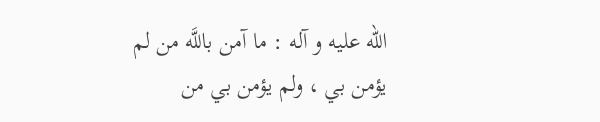الله عليه و آله : ما آمن باللَّه من لم يؤمن بي ، ولم يؤمن بي من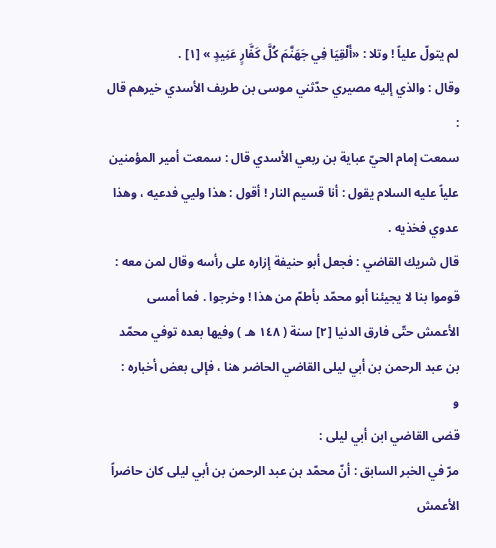لم يتولّ علياً ! وتلا : «أَلْقِيَا فِي جَهَنَّمَ كُلَّ كَفَّارٍ عَنِيدٍ » [١] .
وقال : والذي إليه مصيري حدّثني موسى بن طريف الأسدي خيرهم قال :
سمعت إمام الحيّ عباية بن ربعي الأسدي قال : سمعت أمير المؤمنين علياً عليه السلام يقول : أنا قسيم النار ! أقول : هذا وليي فدعيه ، وهذا عدوي فخذيه .
قال شريك القاضي : فجعل أبو حنيفة إزاره على رأسه وقال لمن معه :
قوموا بنا لا يجيئنا أبو محمّد بأطمّ من هذا ! وخرجوا . فما أمسى الأعمش حتّى فارق الدنيا [٢] سنة ( ١٤٨ هـ ) وفيها بعده توفي محمّد بن عبد الرحمن بن أبي ليلى القاضي الحاضر هنا ، فإلى بعض أخباره :
و
قضى القاضي ابن أبي ليلى :
مرّ في الخبر السابق : أنّ محمّد بن عبد الرحمن بن أبي ليلى كان حاضراً الأعمش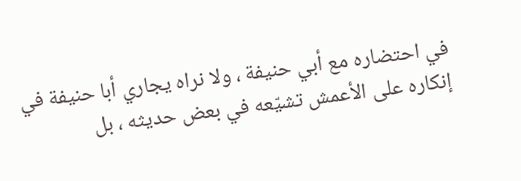في احتضاره مع أبي حنيفة ، ولا نراه يجاري أبا حنيفة في إنكاره على الأعمش تشيّعه في بعض حديثه ، بل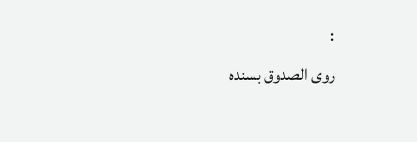:
روى الصدوق بسنده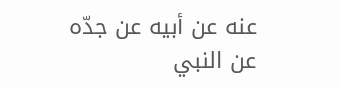عنه عن أبيه عن جدّه عن النبي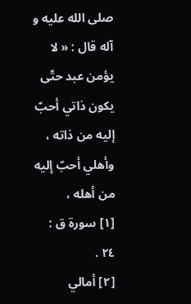صلى الله عليه و آله قال : « لا يؤمن عبد حتّى يكون ذاتي أحبّ إليه من ذاته ، وأهلي أحبّ إليه من أهله ،
[١] سورة ق : ٢٤ .
[٢] أمالي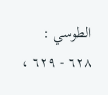الطوسي : ٦٢٨ - ٦٢٩ ،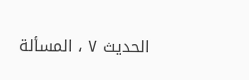الحديث ٧ ، المسألة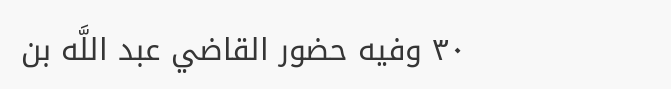٣٠ وفيه حضور القاضي عبد اللَّه بن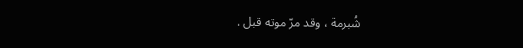شُبرمة ، وقد مرّ موته قبل .